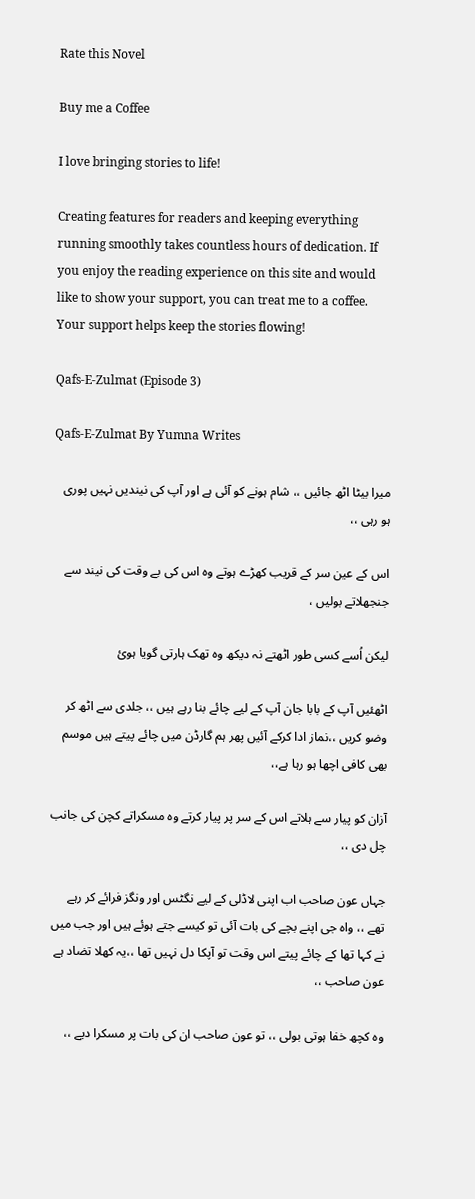Rate this Novel

Buy me a Coffee

I love bringing stories to life!

Creating features for readers and keeping everything running smoothly takes countless hours of dedication. If you enjoy the reading experience on this site and would like to show your support, you can treat me to a coffee. Your support helps keep the stories flowing!

Qafs-E-Zulmat (Episode 3)

Qafs-E-Zulmat By Yumna Writes

میرا بیٹا اٹھ جائیں ،، شام ہونے کو آئی ہے اور آپ کی نیندیں نہیں پوری ہو رہی ،،

اس کے عین سر کے قریب کھڑے ہوتے وہ اس کی بے وقت کی نیند سے جنجھلاتے بولیں ،

لیکن اُسے کسی طور اٹھتے نہ دیکھ وہ تھک ہارتی گویا ہوئ

اٹھئیں آپ کے بابا جان آپ کے لیے چائے بنا رہے ہیں ،، جلدی سے اٹھ کر وضو کریں ،،نماز ادا کرکے آئیں پھر ہم گارڈن میں چائے پیتے ہیں موسم بھی کافی اچھا ہو رہا ہے،،

آزان کو پیار سے ہلاتے اس کے سر پر پیار کرتے وہ مسکراتے کچن کی جانب چل دی ،،

جہاں عون صاحب اب اپنی لاڈلی کے لیے نگٹس اور ونگز فرائے کر رہے تھے ،، واہ جی اپنے بچے کی بات آئی تو کیسے جتے ہوئے ہیں اور جب میں نے کہا تھا کے چائے پیتے اس وقت تو آپکا دل نہیں تھا ،،یہ کھلا تضاد ہے عون صاحب ،،

وہ کچھ خفا ہوتی بولی ،، تو عون صاحب ان کی بات پر مسکرا دیے ،،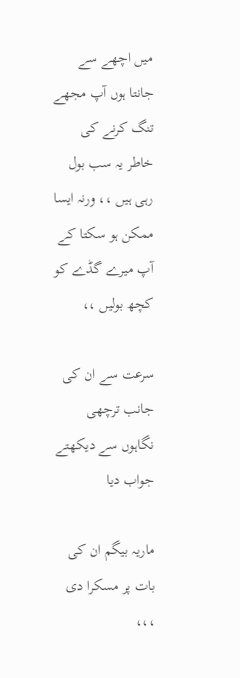میں اچھے سے جانتا ہوں آپ مجھے تنگ کرنے کی خاطر یہ سب بول رہی ہیں ،، ورنہ ایسا ممکن ہو سکتا کے آپ میرے گڈے کو کچھ بولیں ،،

سرعت سے ان کی جانب ترچھی نگاہوں سے دیکھتے جواب دیا

ماریہ بیگم ان کی بات پر مسکرا دی ،،،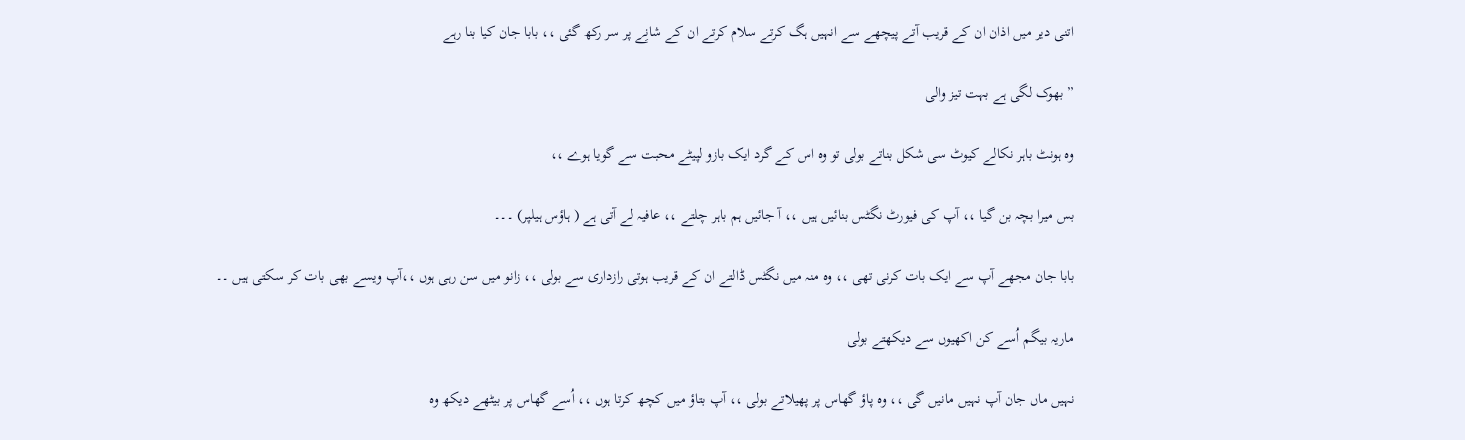اتنی دیر میں اذان ان کے قریب آتے پیچھے سے انہیں ہگ کرتے سلام کرتے ان کے شانِے پر سر رکھ گئی ،، بابا جان کیا بنا رہے

” بھوک لگی ہے بہت تیز والی

وہ ہونٹ باہر نکالے کیوٹ سی شکل بناتے بولی تو وہ اس کے گرد ایک بازو لپیٹے محبت سے گویا ہوے ،،

بس میرا بچہ بن گیا ،، آپ کی فیورٹ نگٹس بنائیں ہیں ،، آ جائیں ہم باہر چلتے ،، عافیہ لے آتی ہے ( ہاؤس ہیلپر) ۔۔۔

بابا جان مجھے آپ سے ایک بات کرنی تھی ،، وہ منہ میں نگٹس ڈالتے ان کے قریب ہوتی رازداری سے بولی ،، زانو میں سن رہی ہوں ،،آپ ویسے بھی بات کر سکتی ہیں ۔۔

ماریہ بیگم اُسے کن اکھیوں سے دیکھتے بولی

نہیں ماں جان آپ نہیں مانیں گی ،، وہ پاؤ گھاس پر پھیلاتے بولی ،، آپ بتاؤ میں کچھ کرتا ہوں ،، اُسے گھاس پر بیٹھے دیکھ وہ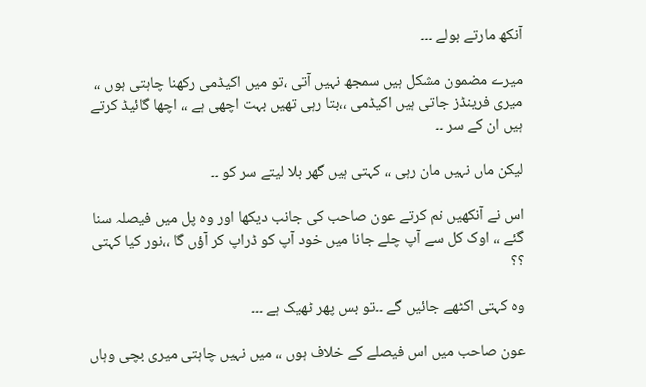آنکھ مارتے بولے ۔۔۔

میرے مضمون مشکل ہیں سمجھ نہیں آتی ،تو میں اکیڈمی رکھنا چاہتی ہوں ،، میری فرینڈز جاتی ہیں اکیڈمی ،،بتا رہی تھیں بہت اچھی ہے ،، اچھا گائیڈ کرتے ہیں ان کے سر ۔۔

لیکن ماں نہیں مان رہی ،، کہتی ہیں گھر بلا لیتے سر کو ۔۔

اس نے آنکھیں نم کرتے عون صاحب کی جانب دیکھا اور وہ پل میں فیصلہ سنا گئے ،، اوک کل سے آپ چلے جانا میں خود آپ کو ڈراپ کر آؤں گا ،،نور کیا کہتی ؟؟

وہ کہتی اکٹھے جائیں گے ۔۔تو بس پھر ٹھیک ہے ۔۔۔

عون صاحب میں اس فیصلے کے خلاف ہوں ،، میں نہیں چاہتی میری بچی وہاں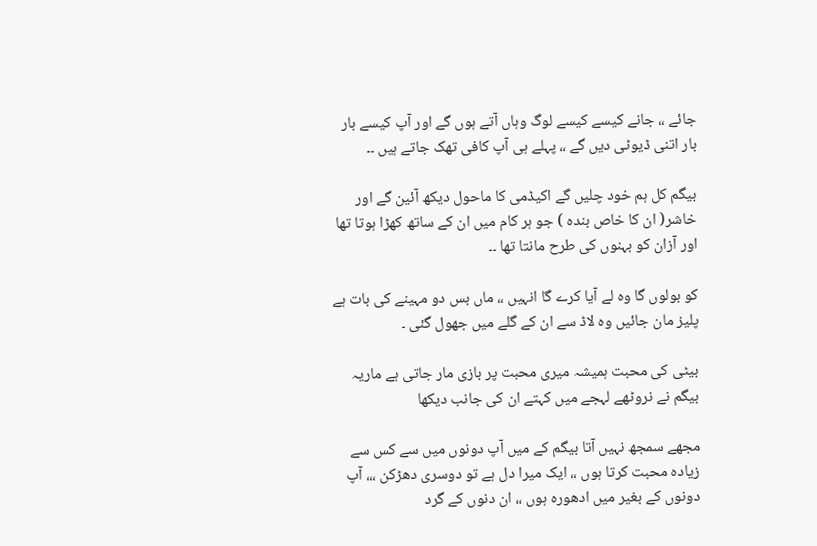جائے ،، جانے کیسے کیسے لوگ وہاں آتے ہوں گے اور آپ کیسے بار بار اتنی ڈیوٹی دیں گے ،، پہلے ہی آپ کافی تھک جاتے ہیں ۔۔

بیگم کل ہم خود چلیں گے اکیڈمی کا ماحول دیکھ آئین گے اور خاشر( ان کا خاص بندہ ) جو ہر کام میں ان کے ساتھ کھڑا ہوتا تھا اور آزان کو بہنوں کی طرح مانتا تھا ۔۔

کو بولوں گا وہ لے آیا کرے گا انہیں ،، ماں بس دو مہینے کی بات ہے پلیز مان جائیں وہ لاڈ سے ان کے گلے میں جھول گئی ۔

بیٹی کی محبت ہمیشہ میری محبت پر بازی مار جاتی ہے ماریہ بیگم نے نروٹھے لہجے میں کہتے ان کی جانب دیکھا

مجھے سمجھ نہیں آتا بیگم کے میں آپ دونوں میں سے کس سے زیادہ محبت کرتا ہوں ،، ایک میرا دل ہے تو دوسری دھڑکن ،،، آپ دونوں کے بغیر میں ادھورہ ہوں ،، ان دنوں کے گرد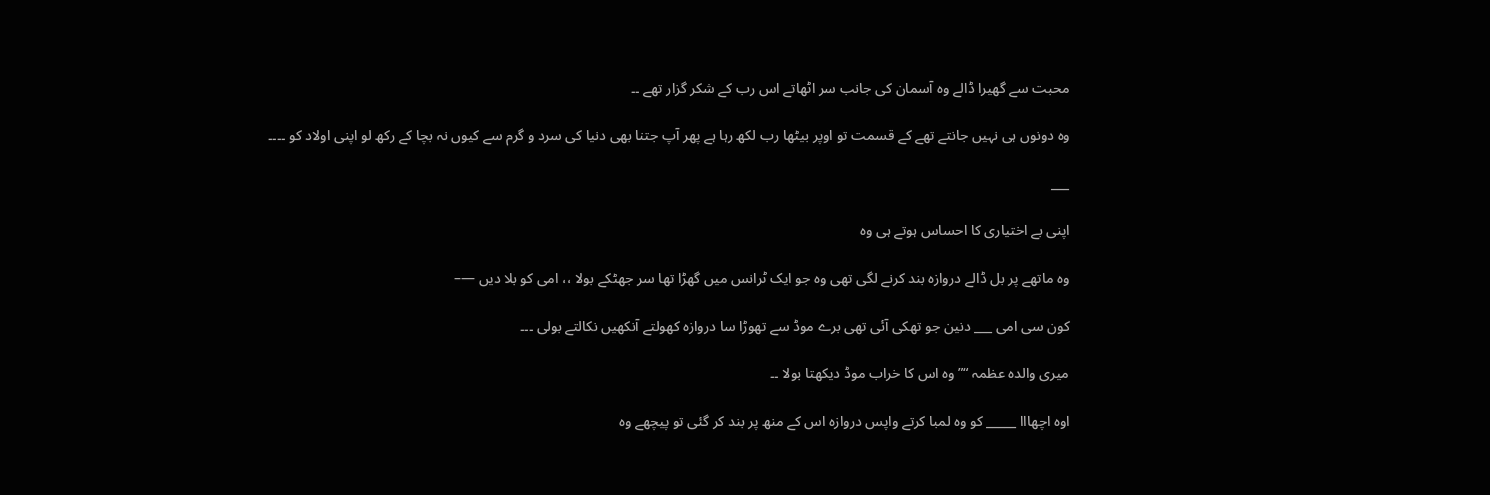محبت سے گھیرا ڈالے وہ آسمان کی جانب سر اٹھاتے اس رب کے شکر گزار تھے ۔۔

وہ دونوں ہی نہیں جانتے تھے کے قسمت تو اوپر بیٹھا رب لکھ رہا ہے پھر آپ جتنا بھی دنیا کی سرد و گرم سے کیوں نہ بچا کے رکھ لو اپنی اولاد کو ۔۔۔۔

___

اپنی بے اختیاری کا احساس ہوتے ہی وہ

وہ ماتھے پر بل ڈالے دروازہ بند کرنے لگی تھی وہ جو ایک ٹرانس میں گھڑا تھا سر جھٹکے بولا ،، امی کو بلا دیں —–

کون سی امی ___ دنین جو تھکی آئی تھی برے موڈ سے تھوڑا سا دروازہ کھولتے آنکھیں نکالتے بولی ۔۔۔

میری والدہ عظمہ “” وہ اس کا خراب موڈ دیکھتا بولا ۔۔

اوہ اچھااا _____ کو وہ لمبا کرتے واپس دروازہ اس کے منھ پر بند کر گئی تو پیچھے وہ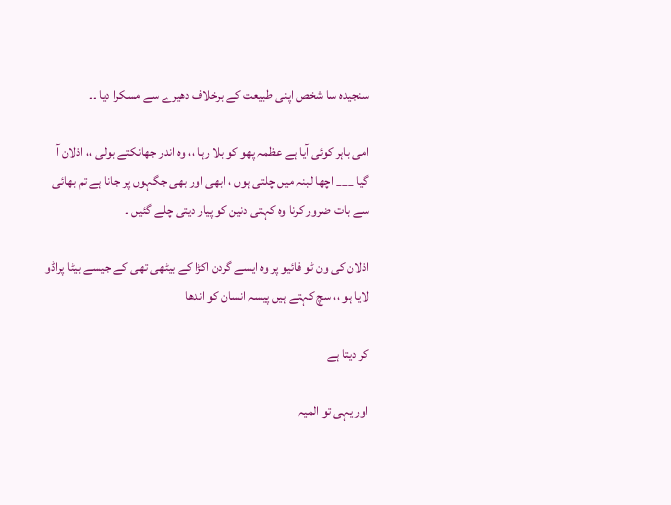سنجیدہ سا شخص اپنی طبیعت کے برخلاف دھیرے سے مسکرا دیا ۔۔

امی باہر کوئی آیا ہے عظمہ پھو کو بلا رہا ،، وہ اندر جھانکتے بولی ،، اذلان آ گیا ___ اچھا لبنہ میں چلتی ہوں ، ابھی اور بھی جگہوں پر جانا ہے تم بھائی سے بات ضرور کرنا وہ کہتی دنین کو پیار دیتی چلے گئیں ۔

اذلان کی ون ٹو فائیو پر وہ ایسے گردن اکڑا کے بیٹھی تھی کے جیسے بیٹا پراڈو لایا ہو ،، سچ کہتے ہیں پیسہ انسان کو اندھا

کر دیتا ہے

اور یہی تو المیہ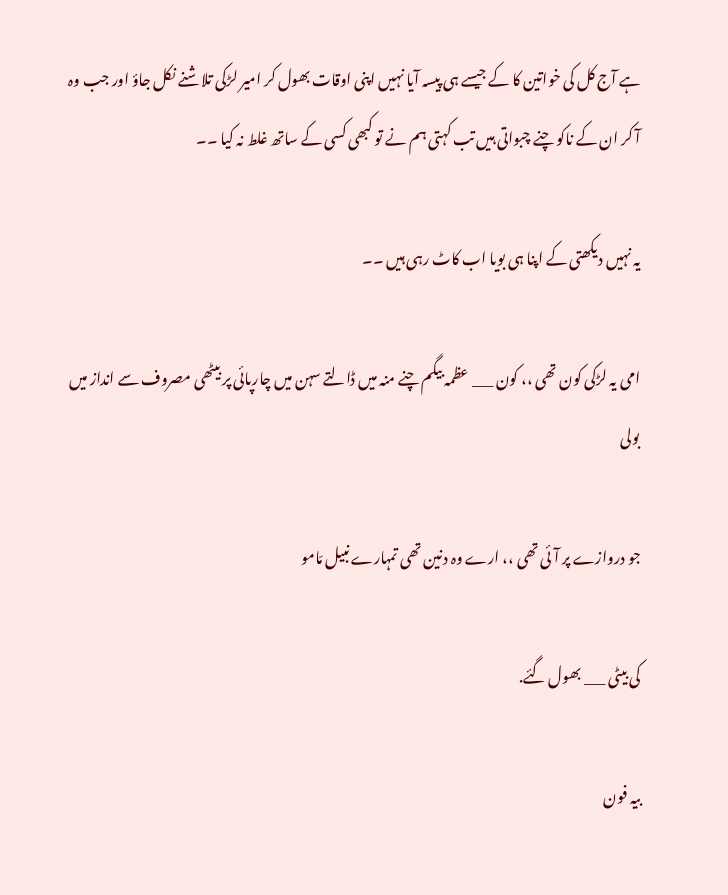ہے آج کل کی خواتین کا کے جیسے ہی پیسہ آیا نہیں اپنی اوقات بھول کر امیر لڑکی تلاشنے نکل جاؤ اور جب وہ آ کر ان کے ناکو چنے چبواتی ہیں تب کہتی ہم نے تو کبھی کسی کے ساتھ غلط نہ کیا ۔۔

یہ نہیں دیکھتی کے اپنا ہی بویا اب کاٹ رہی ہیں ۔۔

امی یہ لڑکی کون تھی ،، کون ___ عظمہ بیگم چنے منہ میں ڈالتے سہن میں چارپائی پر بیٹھی مصروف سے انداز میں بولی

جو دروازے پر آئی تھی ،، ارے وہ دنین تھی تمہارے نبیل مّامو

کی بیٹی ___ بھول گئے.

بيہ فون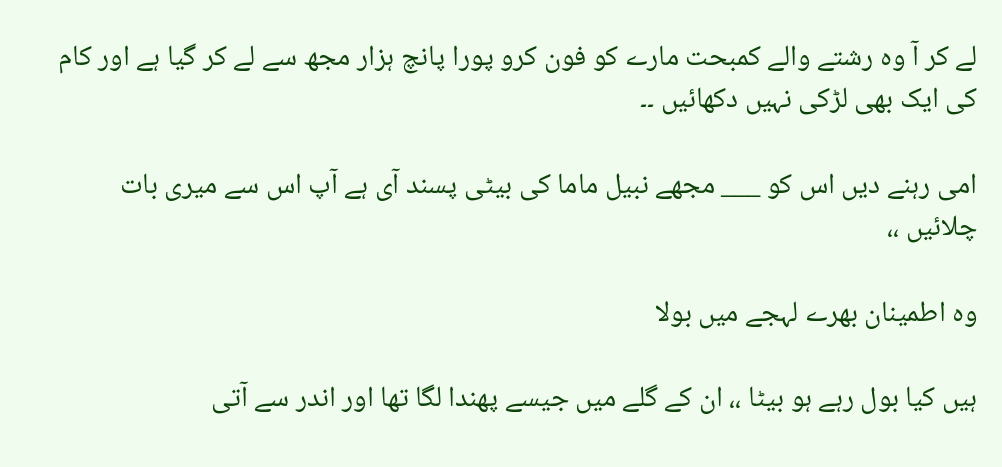لے کر آ وہ رشتے والے كمبحت مارے کو فون کرو پورا پانچ ہزار مجھ سے لے کر گیا ہے اور کام کی ایک بھی لڑکی نہیں دکھائیں ۔۔

امی رہنے دیں اس کو ___ مجھے نبیل ماما کی بیٹی پسند آی ہے آپ اس سے میری بات چلائیں ،،

وہ اطمینان بھرے لہجے میں بولا

ہیں کیا بول رہے ہو بیٹا ،، ان کے گلے میں جیسے پھندا لگا تھا اور اندر سے آتی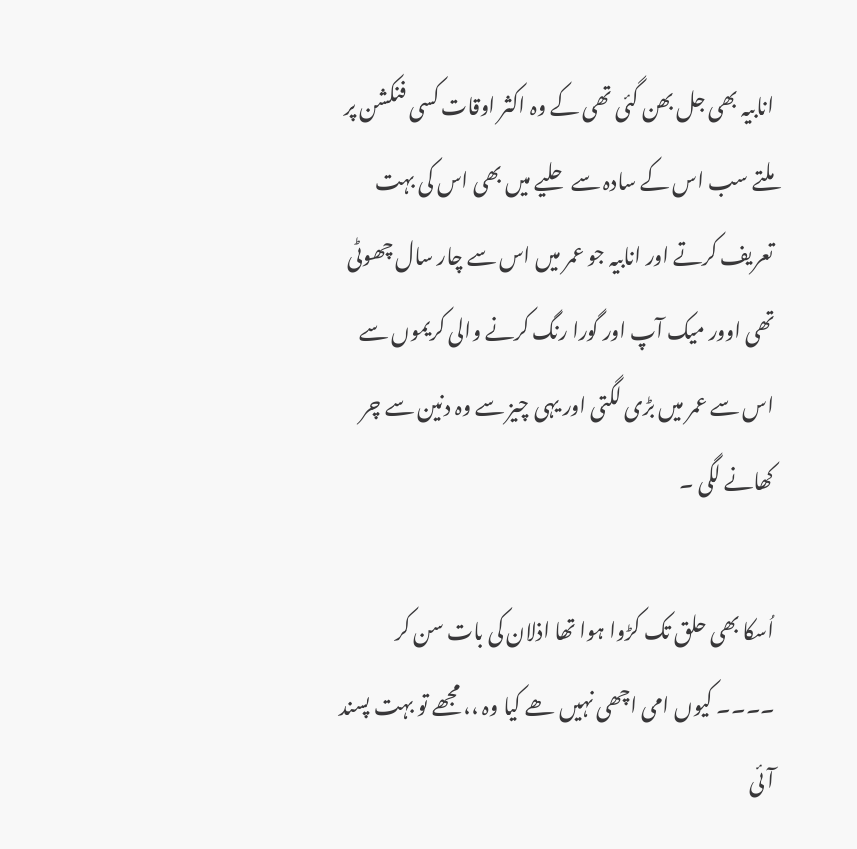انابیہ بھی جل بھن گئی تھی کے وہ اکثر اوقات کسی فنکشن پر ملتے سب اس کے سادہ سے حلیے میں بھی اس کی بہت تعریف کرتے اور انابیہ جو عمر میں اس سے چار سال چھوٹی تھی اوور میک آپ اور گورا رنگ کرنے والی کریموں سے اس سے عمر میں بڑی لگتی اور یہی چیز سے وہ دنین سے چر کھانے لگی ۔

اُسکا بھی حلق تک کڑوا ہوا تھا اذلان کی بات سن کر ۔۔۔۔ کیوں امی اچھی نہیں ھے کیا وہ ،، مجھے تو بہت پسند آئی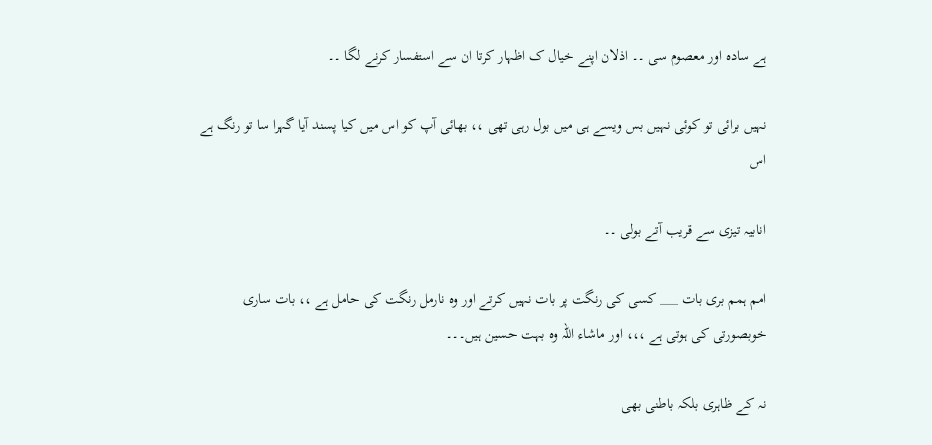ہے سادہ اور معصوم سی ۔۔ اذلان اپنے خیال ک اظہار کرتا ان سے استفسار کرنے لگا ۔۔

نہیں برائی تو کوئی نہیں بس ویسے ہی میں بول رہی تھی ،، بھائی آپ کو اس میں کیا پسند آیا گہرا سا تو رنگ ہے اس

انابیہ تیزی سے قریب آتے بولی ۔۔

امم ہمم بری بات ___ کسی کی رنگت پر بات نہیں کرتے اور وہ نارمل رنگت کی حامل ہے ،، بات ساری خوبصورتی کی ہوتی ہے ،،، اور ماشاء اللہ وہ بہت حسین ہیں۔۔۔

نہ کے ظاہری بلکہ باطنی بھی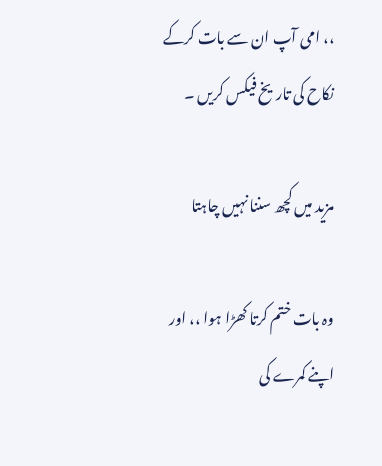،، امی آپ ان سے بات کرکے نکاح کی تاریخ فیکس کریں ۔

مزید میں کچھ سننا نہیں چاہتا

وہ بات ختم کرتا کھڑا ہوا ،، اور اپنے کمرے کی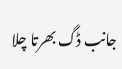جانب ڈگ بھرتا چلا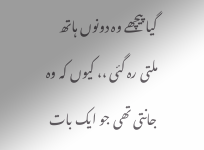گیا پیچھے وہ دونوں ہاتھ ملتی رہ گئی ،، کیوں کہ وہ جانتی تھی جو ایک بات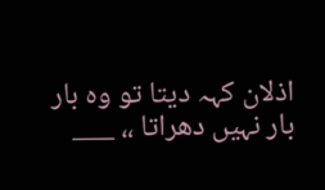اذلان کہہ دیتا تو وہ بار بار نہیں دھراتا ،، ___